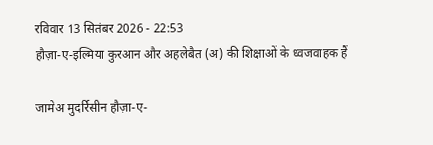रविवार 13 सितंबर 2026 - 22:53
हौज़ा-ए-इल्मिया कुरआन और अहलेबैत (अ) की शिक्षाओं के ध्वजवाहक हैं

जामेअ मुदर्रिसीन हौज़ा-ए-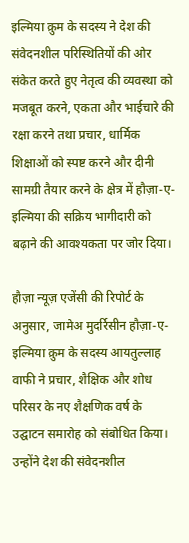इल्मिया क़ुम के सदस्य ने देश की संवेदनशील परिस्थितियों की ओर संकेत करते हुए नेतृत्व की व्यवस्था को मजबूत करने, एकता और भाईचारे की रक्षा करने तथा प्रचार, धार्मिक शिक्षाओं को स्पष्ट करने और दीनी सामग्री तैयार करने के क्षेत्र में हौज़ा-ए-इल्मिया की सक्रिय भागीदारी को बढ़ाने की आवश्यकता पर जोर दिया।

हौज़ा न्यूज़ एजेंसी की रिपोर्ट के अनुसार, जामेअ मुदर्रिसीन हौज़ा-ए-इल्मिया क़ुम के सदस्य आयतुल्लाह वाफी ने प्रचार, शैक्षिक और शोध परिसर के नए शैक्षणिक वर्ष के उद्घाटन समारोह को संबोधित किया। उन्होंने देश की संवेदनशील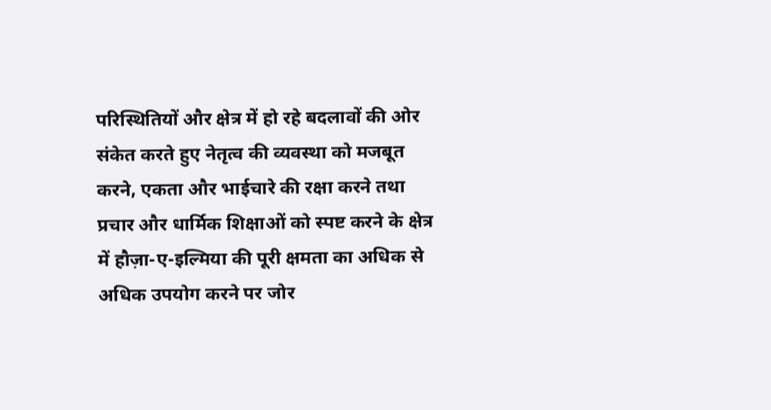परिस्थितियों और क्षेत्र में हो रहे बदलावों की ओर संकेत करते हुए नेतृत्व की व्यवस्था को मजबूत करने, एकता और भाईचारे की रक्षा करने तथा प्रचार और धार्मिक शिक्षाओं को स्पष्ट करने के क्षेत्र में हौज़ा-ए-इल्मिया की पूरी क्षमता का अधिक से अधिक उपयोग करने पर जोर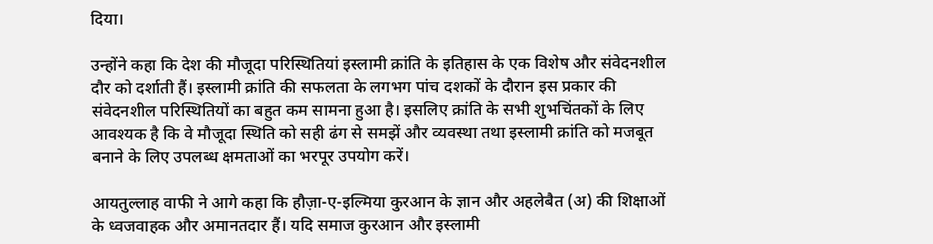दिया।

उन्होंने कहा कि देश की मौजूदा परिस्थितियां इस्लामी क्रांति के इतिहास के एक विशेष और संवेदनशील दौर को दर्शाती हैं। इस्लामी क्रांति की सफलता के लगभग पांच दशकों के दौरान इस प्रकार की संवेदनशील परिस्थितियों का बहुत कम सामना हुआ है। इसलिए क्रांति के सभी शुभचिंतकों के लिए आवश्यक है कि वे मौजूदा स्थिति को सही ढंग से समझें और व्यवस्था तथा इस्लामी क्रांति को मजबूत बनाने के लिए उपलब्ध क्षमताओं का भरपूर उपयोग करें।

आयतुल्लाह वाफी ने आगे कहा कि हौज़ा-ए-इल्मिया कुरआन के ज्ञान और अहलेबैत (अ) की शिक्षाओं के ध्वजवाहक और अमानतदार हैं। यदि समाज कुरआन और इस्लामी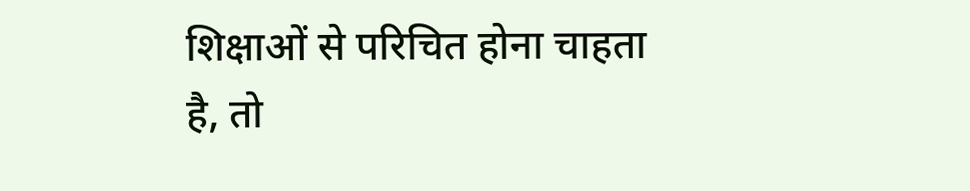शिक्षाओं से परिचित होना चाहता है, तो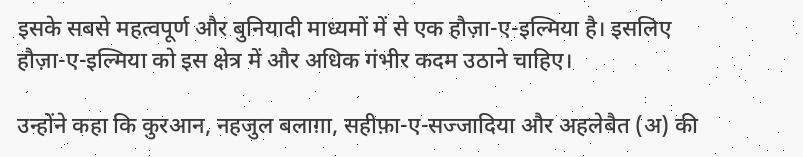इसके सबसे महत्वपूर्ण और बुनियादी माध्यमों में से एक हौज़ा-ए-इल्मिया है। इसलिए हौज़ा-ए-इल्मिया को इस क्षेत्र में और अधिक गंभीर कदम उठाने चाहिए।

उन्होंने कहा कि कुरआन, नहजुल बलाग़ा, सहीफ़ा-ए-सज्जादिया और अहलेबैत (अ) की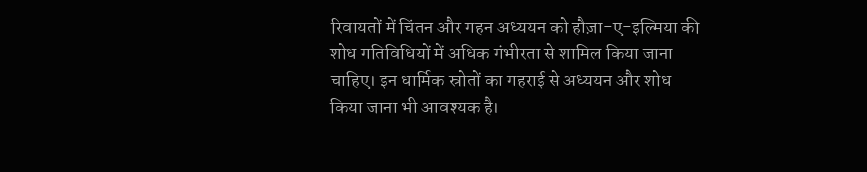रिवायतों में चिंतन और गहन अध्ययन को हौज़ा-ए-इल्मिया की शोध गतिविधियों में अधिक गंभीरता से शामिल किया जाना चाहिए। इन धार्मिक स्रोतों का गहराई से अध्ययन और शोध किया जाना भी आवश्यक है।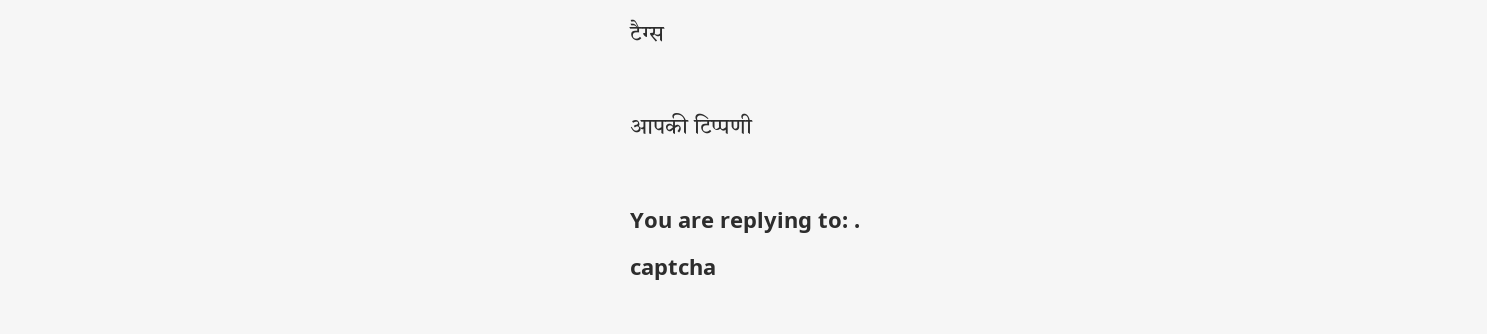टैग्स

आपकी टिप्पणी

You are replying to: .
captcha